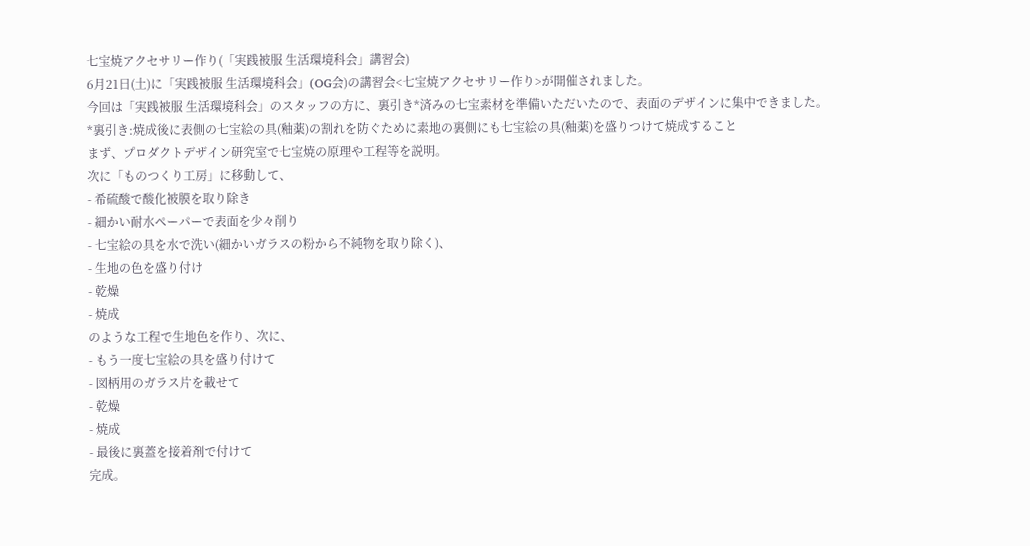七宝焼アクセサリー作り(「実践被服 生活環境科会」講習会)
6月21日(土)に「実践被服 生活環境科会」(OG会)の講習会<七宝焼アクセサリー作り>が開催されました。
今回は「実践被服 生活環境科会」のスタッフの方に、裏引き*済みの七宝素材を準備いただいたので、表面のデザインに集中できました。
*裏引き:焼成後に表側の七宝絵の具(釉薬)の割れを防ぐために素地の裏側にも七宝絵の具(釉薬)を盛りつけて焼成すること
まず、プロダクトデザイン研究室で七宝焼の原理や工程等を説明。
次に「ものつくり工房」に移動して、
- 希硫酸で酸化被膜を取り除き
- 細かい耐水ペーパーで表面を少々削り
- 七宝絵の具を水で洗い(細かいガラスの粉から不純物を取り除く)、
- 生地の色を盛り付け
- 乾燥
- 焼成
のような工程で生地色を作り、次に、
- もう一度七宝絵の具を盛り付けて
- 図柄用のガラス片を載せて
- 乾燥
- 焼成
- 最後に裏蓋を接着剤で付けて
完成。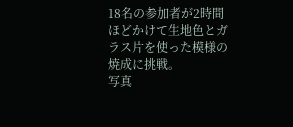18名の参加者が2時間ほどかけて生地色とガラス片を使った模様の焼成に挑戦。
写真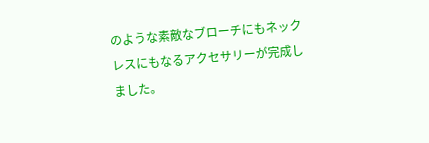のような素敵なブローチにもネックレスにもなるアクセサリーが完成しました。